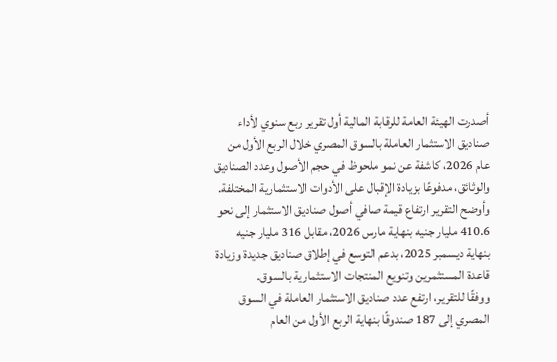أصدرت الهيئة العامة للرقابة المالية أول تقرير ربع سنوي لأداء صناديق الاستثمار العاملة بالسوق المصري خلال الربع الأول من عام 2026، كاشفة عن نمو ملحوظ في حجم الأصول وعدد الصناديق والوثائق، مدفوعًا بزيادة الإقبال على الأدوات الاستثمارية المختلفة.
وأوضح التقرير ارتفاع قيمة صافي أصول صناديق الاستثمار إلى نحو 410.6 مليار جنيه بنهاية مارس 2026، مقابل 316 مليار جنيه بنهاية ديسمبر 2025، بدعم التوسع في إطلاق صناديق جديدة وزيادة قاعدة المستثمرين وتنويع المنتجات الاستثمارية بالسوق.
ووفقًا للتقرير، ارتفع عدد صناديق الاستثمار العاملة في السوق المصري إلى 187 صندوقًا بنهاية الربع الأول من العام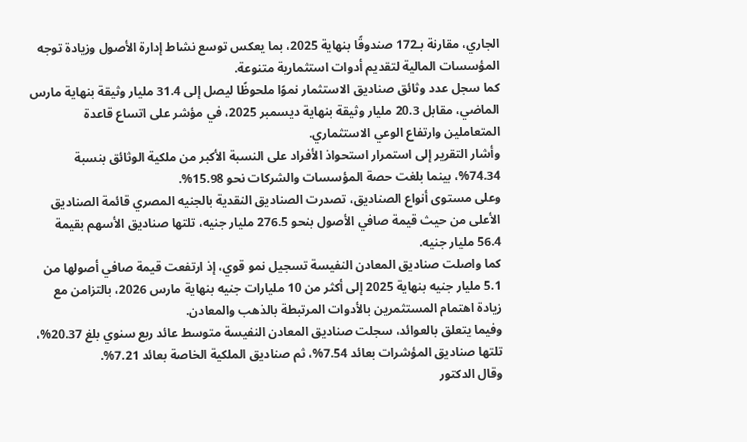الجاري، مقارنة بـ172 صندوقًا بنهاية 2025، بما يعكس توسع نشاط إدارة الأصول وزيادة توجه المؤسسات المالية لتقديم أدوات استثمارية متنوعة.
كما سجل عدد وثائق صناديق الاستثمار نموًا ملحوظًا ليصل إلى 31.4 مليار وثيقة بنهاية مارس الماضي، مقابل 20.3 مليار وثيقة بنهاية ديسمبر 2025، في مؤشر على اتساع قاعدة المتعاملين وارتفاع الوعي الاستثماري.
وأشار التقرير إلى استمرار استحواذ الأفراد على النسبة الأكبر من ملكية الوثائق بنسبة 74.34%، بينما بلغت حصة المؤسسات والشركات نحو 15.98%.
وعلى مستوى أنواع الصناديق، تصدرت الصناديق النقدية بالجنيه المصري قائمة الصناديق الأعلى من حيث قيمة صافي الأصول بنحو 276.5 مليار جنيه، تلتها صناديق الأسهم بقيمة 56.4 مليار جنيه.
كما واصلت صناديق المعادن النفيسة تسجيل نمو قوي، إذ ارتفعت قيمة صافي أصولها من 5.1 مليار جنيه بنهاية 2025 إلى أكثر من 10 مليارات جنيه بنهاية مارس 2026، بالتزامن مع زيادة اهتمام المستثمرين بالأدوات المرتبطة بالذهب والمعادن.
وفيما يتعلق بالعوائد، سجلت صناديق المعادن النفيسة متوسط عائد ربع سنوي بلغ 20.37%، تلتها صناديق المؤشرات بعائد 7.54%، ثم صناديق الملكية الخاصة بعائد 7.21%.
وقال الدكتور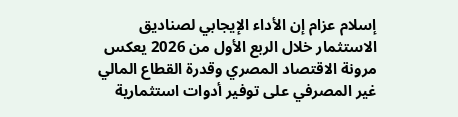إسلام عزام إن الأداء الإيجابي لصناديق الاستثمار خلال الربع الأول من 2026 يعكس مرونة الاقتصاد المصري وقدرة القطاع المالي غير المصرفي على توفير أدوات استثمارية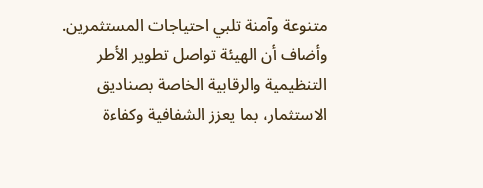متنوعة وآمنة تلبي احتياجات المستثمرين.
وأضاف أن الهيئة تواصل تطوير الأطر التنظيمية والرقابية الخاصة بصناديق الاستثمار، بما يعزز الشفافية وكفاءة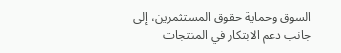السوق وحماية حقوق المستثمرين، إلى جانب دعم الابتكار في المنتجات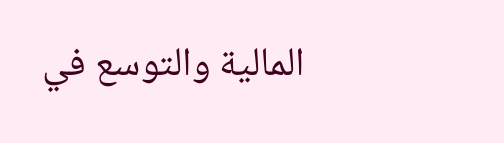المالية والتوسع في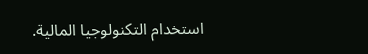استخدام التكنولوجيا المالية.